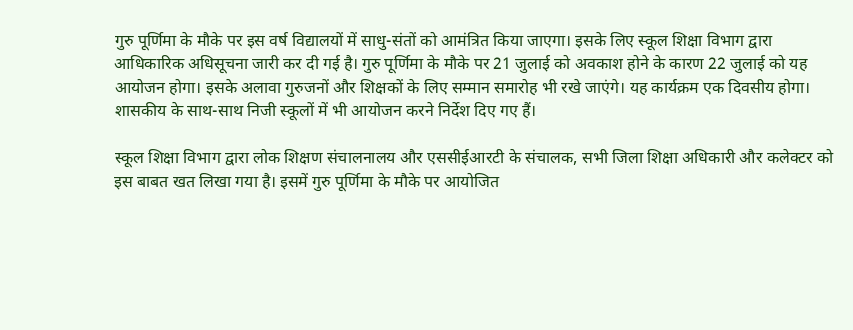गुरु पूर्णिमा के मौके पर इस वर्ष विद्यालयों में साधु-संतों को आमंत्रित किया जाएगा। इसके लिए स्कूल शिक्षा विभाग द्वारा आधिकारिक अधिसूचना जारी कर दी गई है। गुरु पूर्णिमा के मौके पर 21 जुलाई को अवकाश होने के कारण 22 जुलाई को यह आयोजन होगा। इसके अलावा गुरुजनों और शिक्षकों के लिए सम्मान समारोह भी रखे जाएंगे। यह कार्यक्रम एक दिवसीय होगा। शासकीय के साथ-साथ निजी स्कूलों में भी आयोजन करने निर्देश दिए गए हैं।

स्कूल शिक्षा विभाग द्वारा लोक शिक्षण संचालनालय और एससीईआरटी के संचालक, सभी जिला शिक्षा अधिकारी और कलेक्टर को इस बाबत खत लिखा गया है। इसमें गुरु पूर्णिमा के मौके पर आयोजित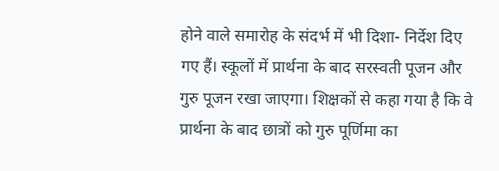होने वाले समारोह के संदर्भ में भी दिशा- निर्देश दिए गए हैं। स्कूलों में प्रार्थना के बाद सरस्वती पूजन और गुरु पूजन रखा जाएगा। शिक्षकों से कहा गया है कि वे प्रार्थना के बाद छात्रों को गुरु पूर्णिमा का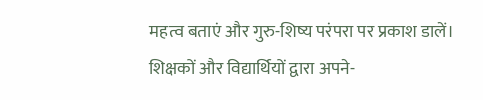महत्व बताएं और गुरु-शिष्य परंपरा पर प्रकाश डालें। शिक्षकों और विद्यार्थियों द्वारा अपने-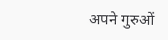अपने गुरुओं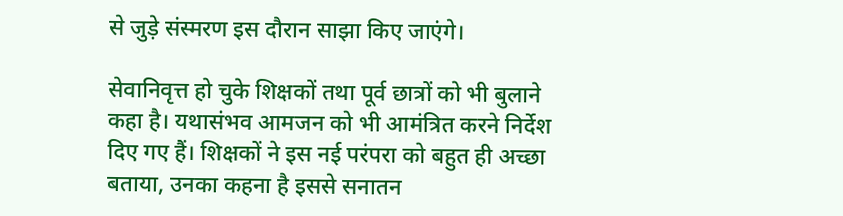से जुड़े संस्मरण इस दौरान साझा किए जाएंगे।

सेवानिवृत्त हो चुके शिक्षकों तथा पूर्व छात्रों को भी बुलाने कहा है। यथासंभव आमजन को भी आमंत्रित करने निर्देश दिए गए हैं। शिक्षकों ने इस नई परंपरा को बहुत ही अच्छा बताया, उनका कहना है इससे सनातन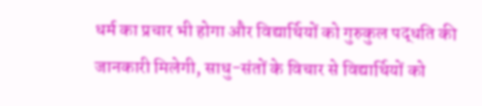धर्म का प्रचार भी होगा और विद्यार्थियों को गुरुकुल पद्धति की जानकारी मिलेगी, साधु-संतों के विचार से विद्यार्थियों को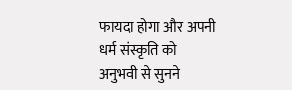फायदा होगा और अपनी धर्म संस्कृति को अनुभवी से सुनने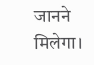जानने मिलेगा।